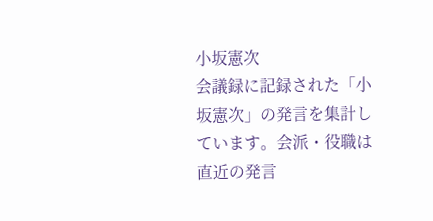小坂憲次
会議録に記録された「小坂憲次」の発言を集計しています。会派・役職は直近の発言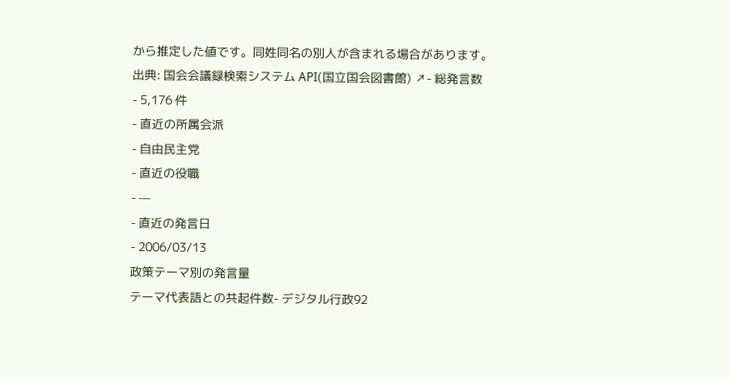から推定した値です。同姓同名の別人が含まれる場合があります。
出典: 国会会議録検索システム API(国立国会図書館) ↗- 総発言数
- 5,176 件
- 直近の所属会派
- 自由民主党
- 直近の役職
- —
- 直近の発言日
- 2006/03/13
政策テーマ別の発言量
テーマ代表語との共起件数- デジタル行政92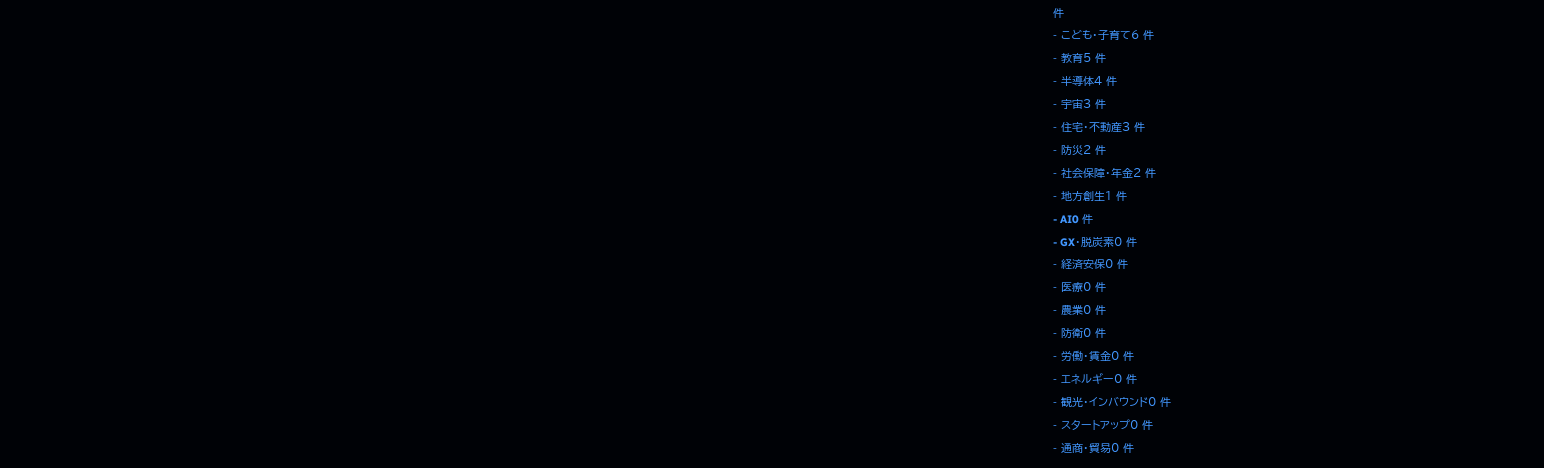件
- こども・子育て6 件
- 教育5 件
- 半導体4 件
- 宇宙3 件
- 住宅・不動産3 件
- 防災2 件
- 社会保障・年金2 件
- 地方創生1 件
- AI0 件
- GX・脱炭素0 件
- 経済安保0 件
- 医療0 件
- 農業0 件
- 防衛0 件
- 労働・賃金0 件
- エネルギー0 件
- 観光・インバウンド0 件
- スタートアップ0 件
- 通商・貿易0 件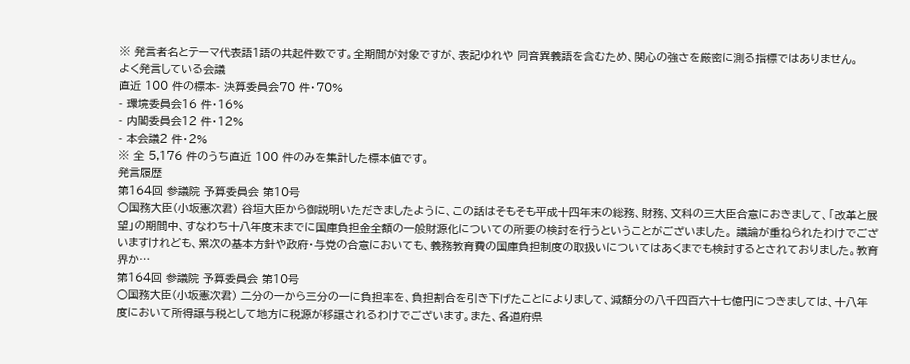※ 発言者名とテーマ代表語1語の共起件数です。全期間が対象ですが、表記ゆれや 同音異義語を含むため、関心の強さを厳密に測る指標ではありません。
よく発言している会議
直近 100 件の標本- 決算委員会70 件・70%
- 環境委員会16 件・16%
- 内閣委員会12 件・12%
- 本会議2 件・2%
※ 全 5,176 件のうち直近 100 件のみを集計した標本値です。
発言履歴
第164回 参議院 予算委員会 第10号
○国務大臣(小坂憲次君) 谷垣大臣から御説明いただきましたように、この話はそもそも平成十四年末の総務、財務、文科の三大臣合意におきまして、「改革と展望」の期間中、すなわち十八年度末までに国庫負担金全額の一般財源化についての所要の検討を行うということがございました。 議論が重ねられたわけでございますけれども、累次の基本方針や政府・与党の合意においても、義務教育費の国庫負担制度の取扱いについてはあくまでも検討するとされておりました。教育界か…
第164回 参議院 予算委員会 第10号
○国務大臣(小坂憲次君) 二分の一から三分の一に負担率を、負担割合を引き下げたことによりまして、減額分の八千四百六十七億円につきましては、十八年度において所得譲与税として地方に税源が移譲されるわけでございます。また、各道府県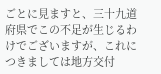ごとに見ますと、三十九道府県でこの不足が生じるわけでございますが、これにつきましては地方交付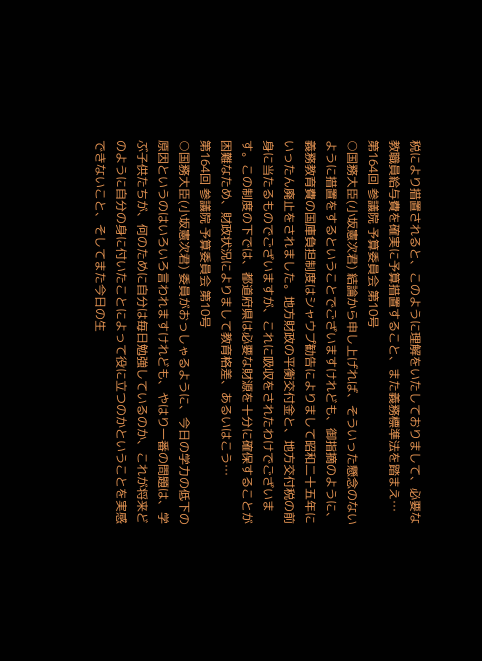税により措置されると、このように理解をいたしておりまして、必要な教職員給与費を確実に予算措置すること、また義務標準法を踏まえ…
第164回 参議院 予算委員会 第10号
○国務大臣(小坂憲次君) 結論から申し上げれば、そういった懸念のないように措置をするということでございますけれども、御指摘のように、義務教育費の国庫負担制度はシャウプ勧告によりまして昭和二十五年にいったん廃止をされました。地方財政の平衡交付金と、地方交付税の前身に当たるものでございますが、これに吸収をされたわけでございます。この制度の下では、都道府県は必要な財源を十分に確保することが困難なため、財政状況によりまして教育格差、あるいはこう…
第164回 参議院 予算委員会 第10号
○国務大臣(小坂憲次君) 委員がおっしゃるように、今日の学力の低下の原因というのはいろいろ言われますけれども、やはり一番の問題は、学ぶ子供たちが、何のために自分は毎日勉強しているのか、これが将来どのように自分の身に付いたことによって役に立つのかということを実感できないこと、そしてまた今日の生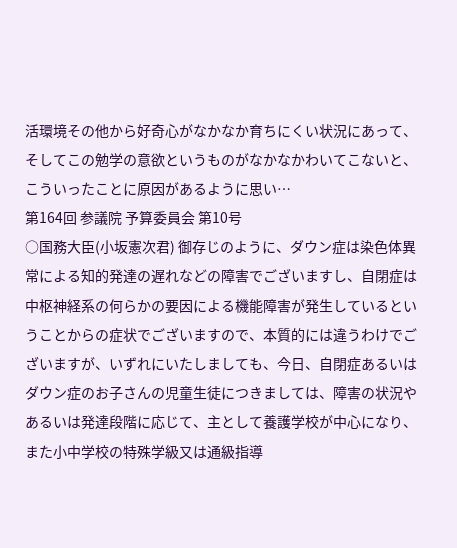活環境その他から好奇心がなかなか育ちにくい状況にあって、そしてこの勉学の意欲というものがなかなかわいてこないと、こういったことに原因があるように思い…
第164回 参議院 予算委員会 第10号
○国務大臣(小坂憲次君) 御存じのように、ダウン症は染色体異常による知的発達の遅れなどの障害でございますし、自閉症は中枢神経系の何らかの要因による機能障害が発生しているということからの症状でございますので、本質的には違うわけでございますが、いずれにいたしましても、今日、自閉症あるいはダウン症のお子さんの児童生徒につきましては、障害の状況やあるいは発達段階に応じて、主として養護学校が中心になり、また小中学校の特殊学級又は通級指導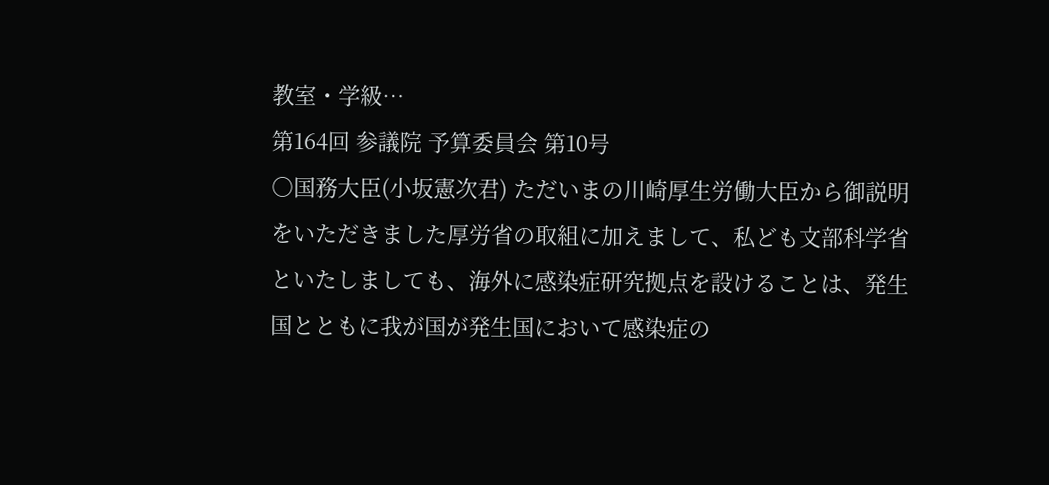教室・学級…
第164回 参議院 予算委員会 第10号
○国務大臣(小坂憲次君) ただいまの川崎厚生労働大臣から御説明をいただきました厚労省の取組に加えまして、私ども文部科学省といたしましても、海外に感染症研究拠点を設けることは、発生国とともに我が国が発生国において感染症の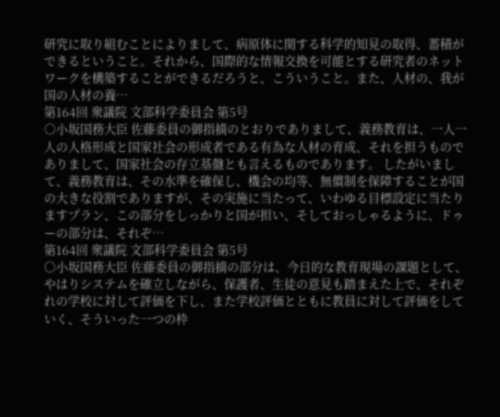研究に取り組むことによりまして、病原体に関する科学的知見の取得、蓄積ができるということ。それから、国際的な情報交換を可能とする研究者のネットワークを構築することができるだろうと、こういうこと。また、人材の、我が国の人材の養…
第164回 衆議院 文部科学委員会 第5号
○小坂国務大臣 佐藤委員の御指摘のとおりでありまして、義務教育は、一人一人の人格形成と国家社会の形成者である有為な人材の育成、それを担うものでありまして、国家社会の存立基盤とも言えるものであります。 したがいまして、義務教育は、その水準を確保し、機会の均等、無償制を保障することが国の大きな役割でありますが、その実施に当たって、いわゆる目標設定に当たりますプラン、この部分をしっかりと国が担い、そしておっしゃるように、ドゥーの部分は、それぞ…
第164回 衆議院 文部科学委員会 第5号
○小坂国務大臣 佐藤委員の御指摘の部分は、今日的な教育現場の課題として、やはりシステムを確立しながら、保護者、生徒の意見も踏まえた上で、それぞれの学校に対して評価を下し、また学校評価とともに教員に対して評価をしていく、そういった一つの枠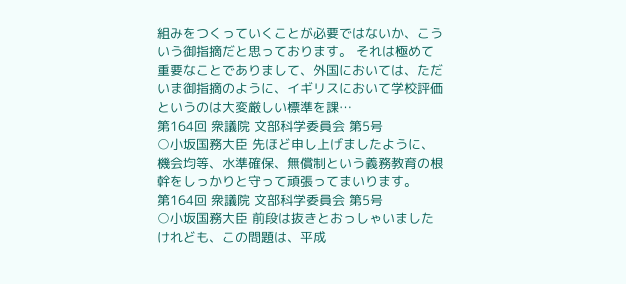組みをつくっていくことが必要ではないか、こういう御指摘だと思っております。 それは極めて重要なことでありまして、外国においては、ただいま御指摘のように、イギリスにおいて学校評価というのは大変厳しい標準を課…
第164回 衆議院 文部科学委員会 第5号
○小坂国務大臣 先ほど申し上げましたように、機会均等、水準確保、無償制という義務教育の根幹をしっかりと守って頑張ってまいります。
第164回 衆議院 文部科学委員会 第5号
○小坂国務大臣 前段は抜きとおっしゃいましたけれども、この問題は、平成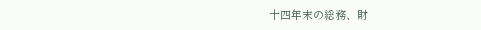十四年末の総務、財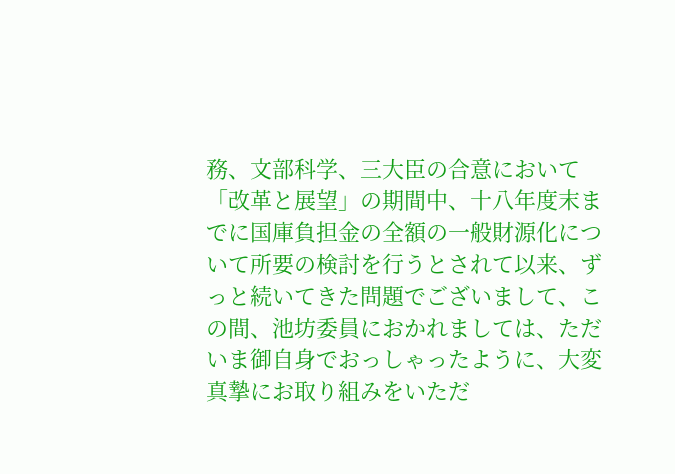務、文部科学、三大臣の合意において「改革と展望」の期間中、十八年度末までに国庫負担金の全額の一般財源化について所要の検討を行うとされて以来、ずっと続いてきた問題でございまして、この間、池坊委員におかれましては、ただいま御自身でおっしゃったように、大変真摯にお取り組みをいただ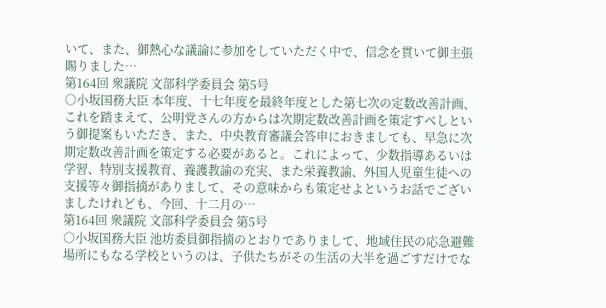いて、また、御熱心な議論に参加をしていただく中で、信念を貫いて御主張賜りました…
第164回 衆議院 文部科学委員会 第5号
○小坂国務大臣 本年度、十七年度を最終年度とした第七次の定数改善計画、これを踏まえて、公明党さんの方からは次期定数改善計画を策定すべしという御提案もいただき、また、中央教育審議会答申におきましても、早急に次期定数改善計画を策定する必要があると。これによって、少数指導あるいは学習、特別支援教育、養護教諭の充実、また栄養教諭、外国人児童生徒への支援等々御指摘がありまして、その意味からも策定せよというお話でございましたけれども、今回、十二月の…
第164回 衆議院 文部科学委員会 第5号
○小坂国務大臣 池坊委員御指摘のとおりでありまして、地域住民の応急避難場所にもなる学校というのは、子供たちがその生活の大半を過ごすだけでな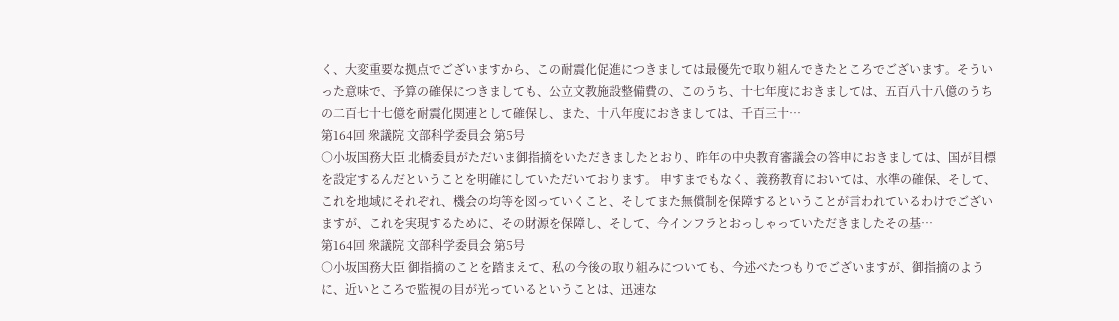く、大変重要な拠点でございますから、この耐震化促進につきましては最優先で取り組んできたところでございます。そういった意味で、予算の確保につきましても、公立文教施設整備費の、このうち、十七年度におきましては、五百八十八億のうちの二百七十七億を耐震化関連として確保し、また、十八年度におきましては、千百三十…
第164回 衆議院 文部科学委員会 第5号
○小坂国務大臣 北橋委員がただいま御指摘をいただきましたとおり、昨年の中央教育審議会の答申におきましては、国が目標を設定するんだということを明確にしていただいております。 申すまでもなく、義務教育においては、水準の確保、そして、これを地域にそれぞれ、機会の均等を図っていくこと、そしてまた無償制を保障するということが言われているわけでございますが、これを実現するために、その財源を保障し、そして、今インフラとおっしゃっていただきましたその基…
第164回 衆議院 文部科学委員会 第5号
○小坂国務大臣 御指摘のことを踏まえて、私の今後の取り組みについても、今述べたつもりでございますが、御指摘のように、近いところで監視の目が光っているということは、迅速な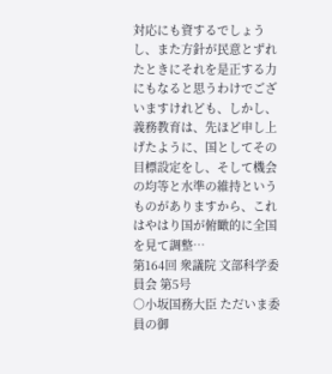対応にも資するでしょうし、また方針が民意とずれたときにそれを是正する力にもなると思うわけでございますけれども、しかし、義務教育は、先ほど申し上げたように、国としてその目標設定をし、そして機会の均等と水準の維持というものがありますから、これはやはり国が俯瞰的に全国を見て調整…
第164回 衆議院 文部科学委員会 第5号
○小坂国務大臣 ただいま委員の御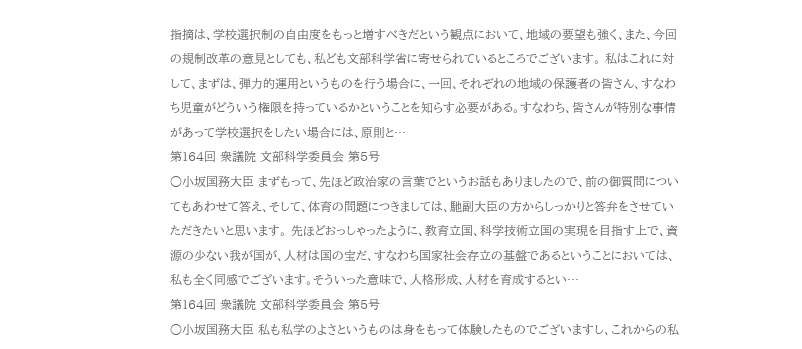指摘は、学校選択制の自由度をもっと増すべきだという観点において、地域の要望も強く、また、今回の規制改革の意見としても、私ども文部科学省に寄せられているところでございます。 私はこれに対して、まずは、弾力的運用というものを行う場合に、一回、それぞれの地域の保護者の皆さん、すなわち児童がどういう権限を持っているかということを知らす必要がある。すなわち、皆さんが特別な事情があって学校選択をしたい場合には、原則と…
第164回 衆議院 文部科学委員会 第5号
○小坂国務大臣 まずもって、先ほど政治家の言葉でというお話もありましたので、前の御質問についてもあわせて答え、そして、体育の問題につきましては、馳副大臣の方からしっかりと答弁をさせていただきたいと思います。 先ほどおっしゃったように、教育立国、科学技術立国の実現を目指す上で、資源の少ない我が国が、人材は国の宝だ、すなわち国家社会存立の基盤であるということにおいては、私も全く同感でございます。そういった意味で、人格形成、人材を育成するとい…
第164回 衆議院 文部科学委員会 第5号
○小坂国務大臣 私も私学のよさというものは身をもって体験したものでございますし、これからの私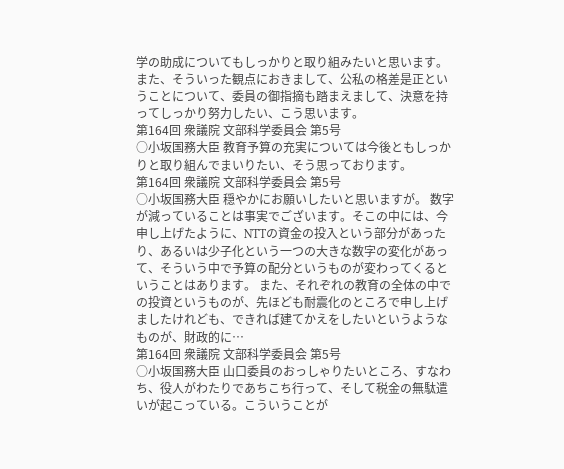学の助成についてもしっかりと取り組みたいと思います。また、そういった観点におきまして、公私の格差是正ということについて、委員の御指摘も踏まえまして、決意を持ってしっかり努力したい、こう思います。
第164回 衆議院 文部科学委員会 第5号
○小坂国務大臣 教育予算の充実については今後ともしっかりと取り組んでまいりたい、そう思っております。
第164回 衆議院 文部科学委員会 第5号
○小坂国務大臣 穏やかにお願いしたいと思いますが。 数字が減っていることは事実でございます。そこの中には、今申し上げたように、NTTの資金の投入という部分があったり、あるいは少子化という一つの大きな数字の変化があって、そういう中で予算の配分というものが変わってくるということはあります。 また、それぞれの教育の全体の中での投資というものが、先ほども耐震化のところで申し上げましたけれども、できれば建てかえをしたいというようなものが、財政的に…
第164回 衆議院 文部科学委員会 第5号
○小坂国務大臣 山口委員のおっしゃりたいところ、すなわち、役人がわたりであちこち行って、そして税金の無駄遣いが起こっている。こういうことが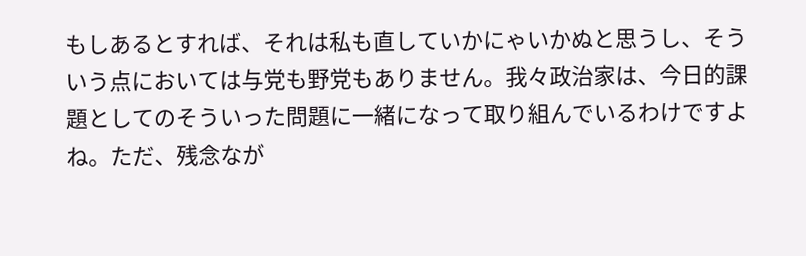もしあるとすれば、それは私も直していかにゃいかぬと思うし、そういう点においては与党も野党もありません。我々政治家は、今日的課題としてのそういった問題に一緒になって取り組んでいるわけですよね。ただ、残念なが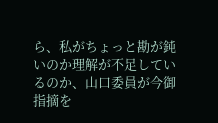ら、私がちょっと勘が鈍いのか理解が不足しているのか、山口委員が今御指摘を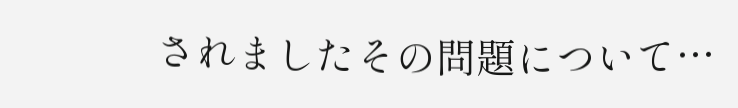されましたその問題について…